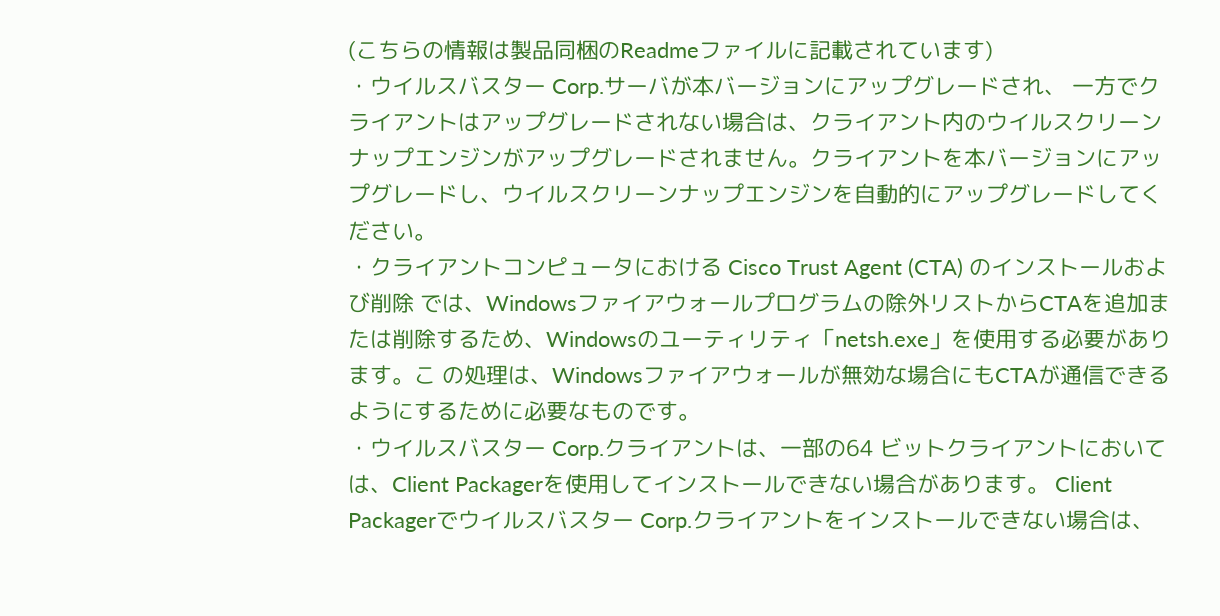(こちらの情報は製品同梱のReadmeファイルに記載されています)
・ウイルスバスター Corp.サーバが本バージョンにアップグレードされ、 一方でクライアントはアップグレードされない場合は、クライアント内のウイルスクリーンナップエンジンがアップグレードされません。クライアントを本バージョンにアップグレードし、ウイルスクリーンナップエンジンを自動的にアップグレードしてください。
・クライアントコンピュータにおける Cisco Trust Agent (CTA) のインストールおよび削除 では、Windowsファイアウォールプログラムの除外リストからCTAを追加または削除するため、Windowsのユーティリティ「netsh.exe」を使用する必要があります。こ の処理は、Windowsファイアウォールが無効な場合にもCTAが通信できるようにするために必要なものです。
・ウイルスバスター Corp.クライアントは、一部の64 ビットクライアントにおいては、Client Packagerを使用してインストールできない場合があります。 Client Packagerでウイルスバスター Corp.クライアントをインストールできない場合は、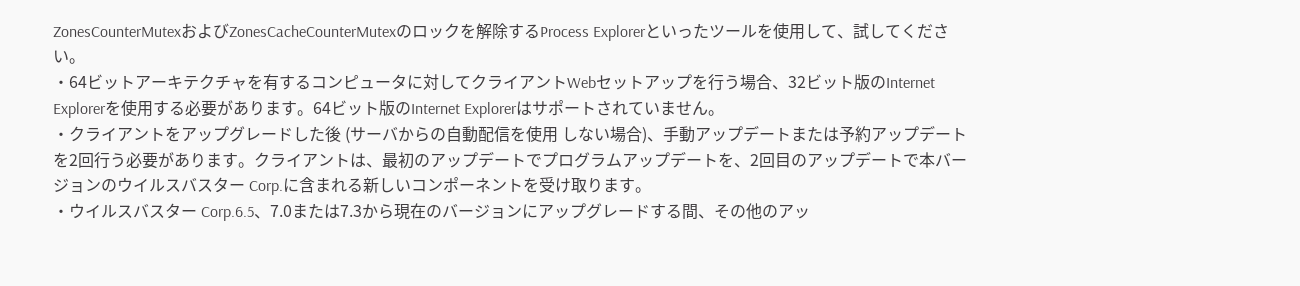ZonesCounterMutexおよびZonesCacheCounterMutexのロックを解除するProcess Explorerといったツールを使用して、試してください。
・64ビットアーキテクチャを有するコンピュータに対してクライアントWebセットアップを行う場合、32ビット版のInternet Explorerを使用する必要があります。64ビット版のInternet Explorerはサポートされていません。
・クライアントをアップグレードした後 (サーバからの自動配信を使用 しない場合)、手動アップデートまたは予約アップデートを2回行う必要があります。クライアントは、最初のアップデートでプログラムアップデートを、2回目のアップデートで本バージョンのウイルスバスター Corp.に含まれる新しいコンポーネントを受け取ります。
・ウイルスバスター Corp.6.5、7.0または7.3から現在のバージョンにアップグレードする間、その他のアッ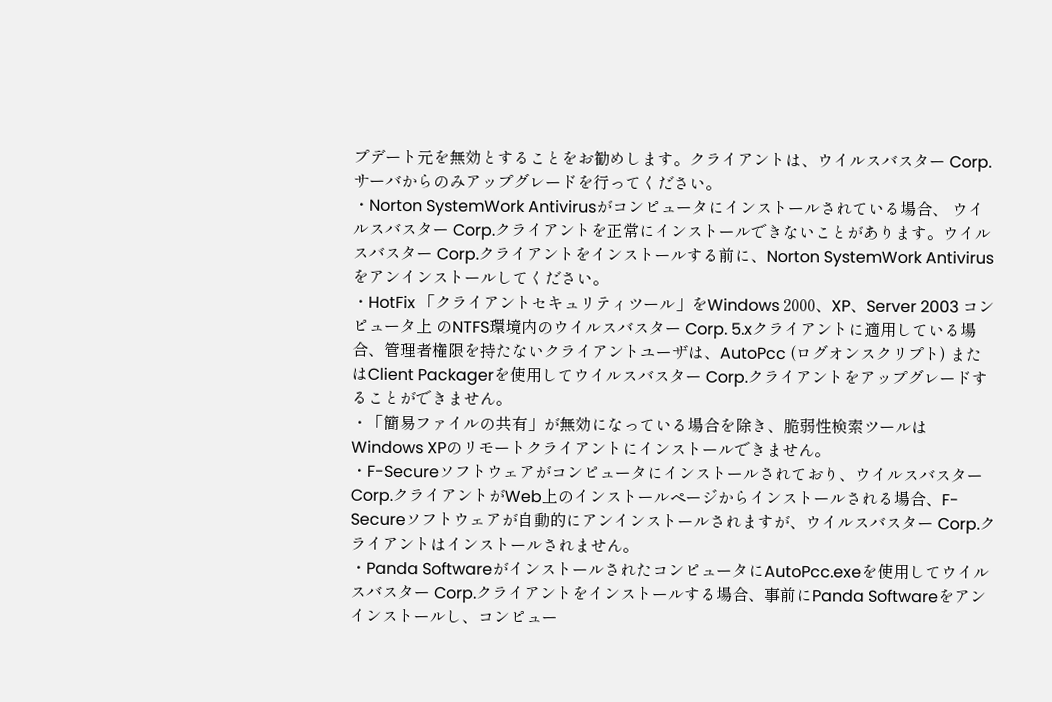プデート元を無効とすることをお勧めします。クライアントは、ウイルスバスター Corp.サーバからのみアップグレードを行ってください。
・Norton SystemWork Antivirusがコンピュータにインストールされている場合、 ウイルスバスター Corp.クライアントを正常にインストールできないことがあります。ウイルスバスター Corp.クライアントをインストールする前に、Norton SystemWork Antivirusをアンインストールしてください。
・HotFix 「クライアントセキュリティツール」をWindows 2000、XP、Server 2003 コンピュータ上 のNTFS環境内のウイルスバスター Corp. 5.xクライアントに適用している場合、管理者権限を持たないクライアントユーザは、AutoPcc (ログオンスクリプト) またはClient Packagerを使用してウイルスバスター Corp.クライアントをアップグレードすることができません。
・「簡易ファイルの共有」が無効になっている場合を除き、脆弱性検索ツールはWindows XPのリモートクライアントにインストールできません。
・F-Secureソフトウェアがコンピュータにインストールされており、ウイルスバスター Corp.クライアントがWeb上のインストールページからインストールされる場合、F-Secureソフトウェアが自動的にアンインストールされますが、ウイルスバスター Corp.クライアントはインストールされません。
・Panda SoftwareがインストールされたコンピュータにAutoPcc.exeを使用してウイルスバスター Corp.クライアントをインストールする場合、事前にPanda Softwareをアンインストールし、コンピュー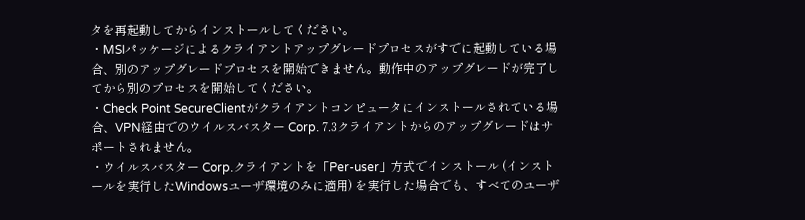タを再起動してからインストールしてください。
・MSIパッケージによるクライアントアップグレードプロセスがすでに起動している場合、別のアップグレードプロセスを開始できません。動作中のアップグレードが完了してから別のプロセスを開始してください。
・Check Point SecureClientがクライアントコンピュータにインストールされている場合、VPN経由でのウイルスバスター Corp. 7.3クライアントからのアップグレードはサポートされません。
・ウイルスバスター Corp.クライアントを「Per-user」方式でインストール (インストールを実行したWindowsユーザ環境のみに適用) を実行した場合でも、すべてのユーザ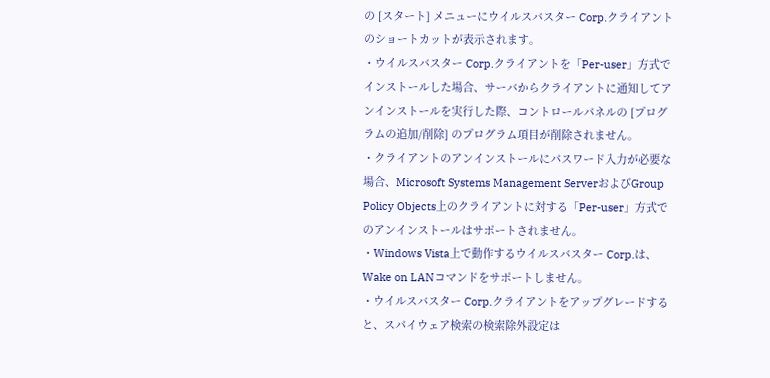の [スタート] メニューにウイルスバスター Corp.クライアントのショートカットが表示されます。
・ウイルスバスター Corp.クライアントを「Per-user」方式でインストールした場合、サーバからクライアントに通知してアンインストールを実行した際、コントロールパネルの [プログラムの追加/削除] のプログラム項目が削除されません。
・クライアントのアンインストールにパスワード入力が必要な場合、Microsoft Systems Management ServerおよびGroup Policy Objects上のクライアントに対する「Per-user」方式でのアンインストールはサポートされません。
・Windows Vista上で動作するウイルスバスター Corp.は、Wake on LANコマンドをサポートしません。
・ウイルスバスター Corp.クライアントをアップグレードすると、スパイウェア検索の検索除外設定は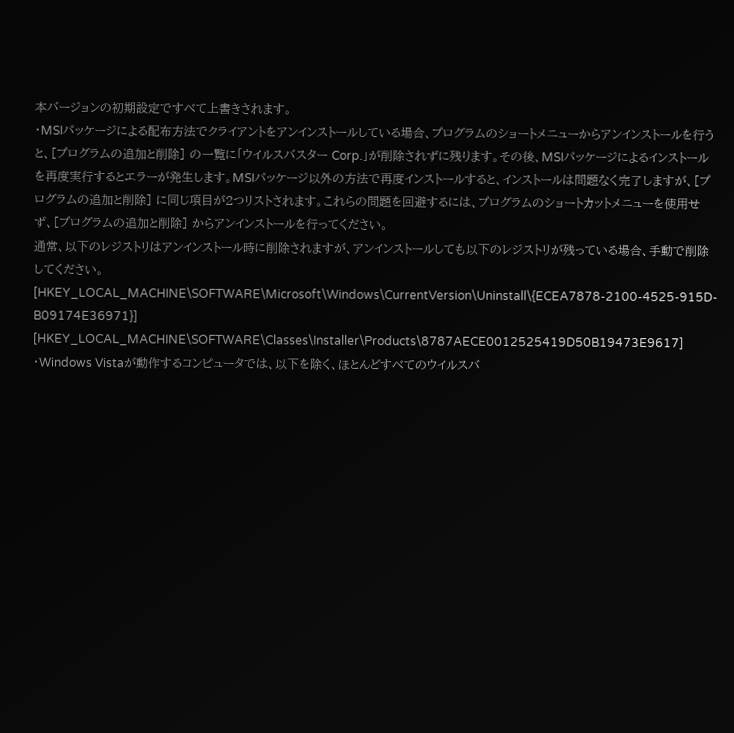本バージョンの初期設定ですべて上書きされます。
・MSIパッケージによる配布方法でクライアントをアンインストールしている場合、プログラムのショートメニューからアンインストールを行うと、[プログラムの追加と削除] の一覧に「ウイルスバスター Corp.」が削除されずに残ります。その後、MSIパッケージによるインストールを再度実行するとエラーが発生します。MSIパッケージ以外の方法で再度インストールすると、インストールは問題なく完了しますが、[プログラムの追加と削除] に同じ項目が2つリストされます。これらの問題を回避するには、プログラムのショートカットメニューを使用せず、[プログラムの追加と削除] からアンインストールを行ってください。
通常、以下のレジストリはアンインストール時に削除されますが、アンインストールしても以下のレジストリが残っている場合、手動で削除してください。
[HKEY_LOCAL_MACHINE\SOFTWARE\Microsoft\Windows\CurrentVersion\Uninstall\{ECEA7878-2100-4525-915D-B09174E36971}]
[HKEY_LOCAL_MACHINE\SOFTWARE\Classes\Installer\Products\8787AECE0012525419D50B19473E9617]
・Windows Vistaが動作するコンピュータでは、以下を除く、ほとんどすべてのウイルスバ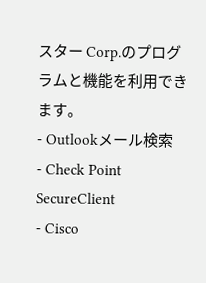スター Corp.のプログラムと機能を利用できます。
- Outlookメール検索
- Check Point SecureClient
- Cisco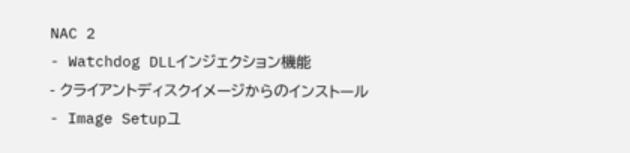NAC 2
- Watchdog DLLインジェクション機能
- クライアントディスクイメージからのインストール
- Image Setupユ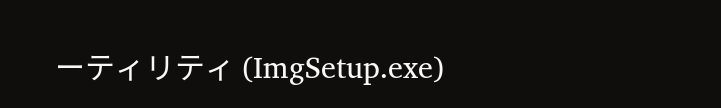ーティリティ (ImgSetup.exe)